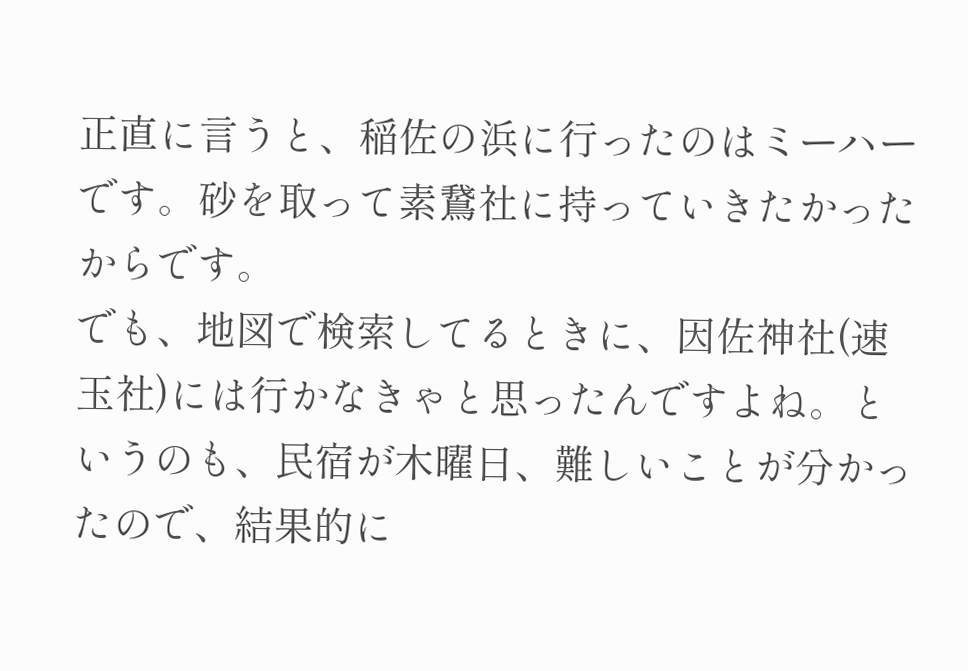正直に言うと、稲佐の浜に行ったのはミーハーです。砂を取って素鵞社に持っていきたかったからです。
でも、地図で検索してるときに、因佐神社(速玉社)には行かなきゃと思ったんですよね。というのも、民宿が木曜日、難しいことが分かったので、結果的に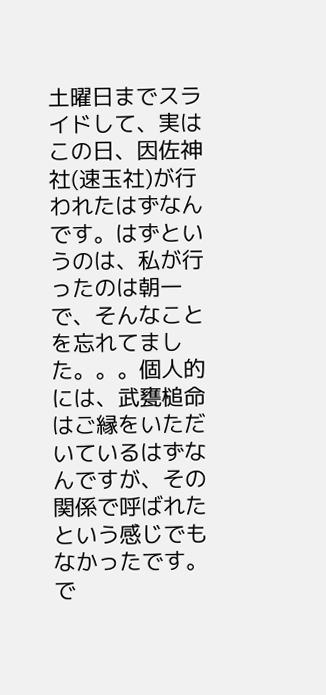土曜日までスライドして、実はこの日、因佐神社(速玉社)が行われたはずなんです。はずというのは、私が行ったのは朝一で、そんなことを忘れてました。。。個人的には、武甕槌命はご縁をいただいているはずなんですが、その関係で呼ばれたという感じでもなかったです。で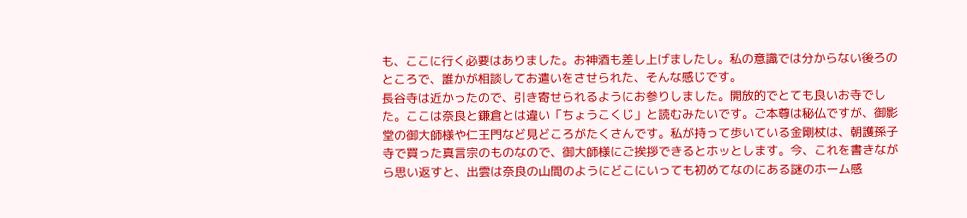も、ここに行く必要はありました。お神酒も差し上げましたし。私の意識では分からない後ろのところで、誰かが相談してお遣いをさせられた、そんな感じです。
長谷寺は近かったので、引き寄せられるようにお参りしました。開放的でとても良いお寺でした。ここは奈良と鎌倉とは違い「ちょうこくじ」と読むみたいです。ご本尊は秘仏ですが、御影堂の御大師様や仁王門など見どころがたくさんです。私が持って歩いている金剛杖は、朝護孫子寺で買った真言宗のものなので、御大師様にご挨拶できるとホッとします。今、これを書きながら思い返すと、出雲は奈良の山間のようにどこにいっても初めてなのにある謎のホーム感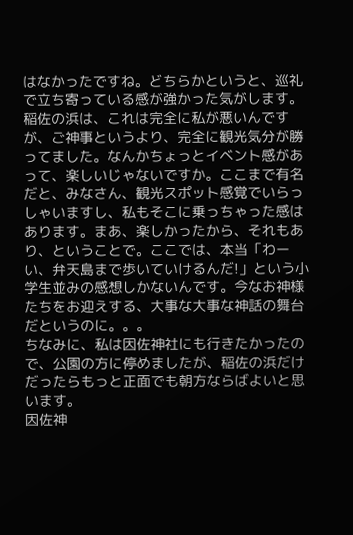はなかったですね。どちらかというと、巡礼で立ち寄っている感が強かった気がします。
稲佐の浜は、これは完全に私が悪いんですが、ご神事というより、完全に観光気分が勝ってました。なんかちょっとイベント感があって、楽しいじゃないですか。ここまで有名だと、みなさん、観光スポット感覚でいらっしゃいますし、私もそこに乗っちゃった感はあります。まあ、楽しかったから、それもあり、ということで。ここでは、本当「わーい、弁天島まで歩いていけるんだ!」という小学生並みの感想しかないんです。今なお神様たちをお迎えする、大事な大事な神話の舞台だというのに。。。
ちなみに、私は因佐神社にも行きたかったので、公園の方に停めましたが、稲佐の浜だけだったらもっと正面でも朝方ならばよいと思います。
因佐神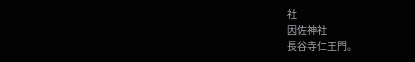社
因佐神社
長谷寺仁王門。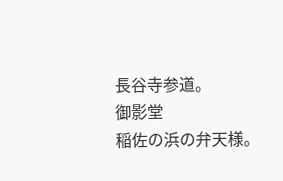長谷寺参道。
御影堂
稲佐の浜の弁天様。